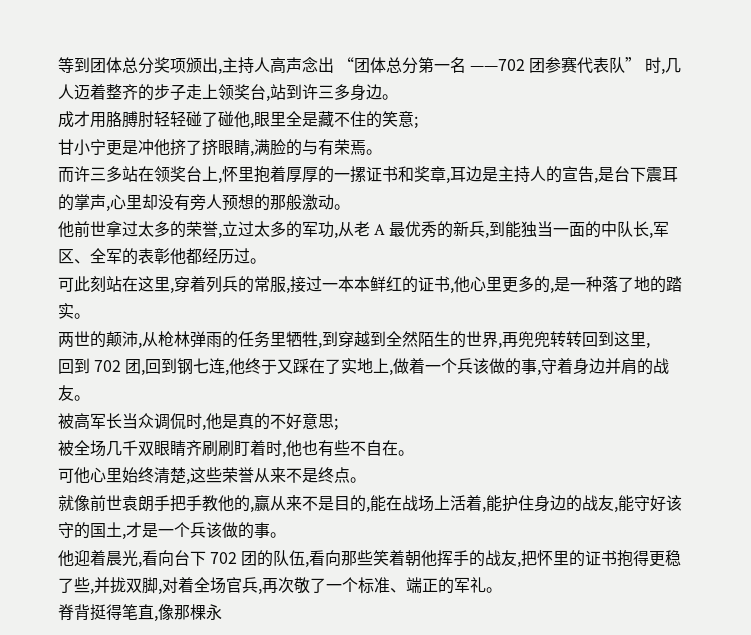等到团体总分奖项颁出,主持人高声念出 “团体总分第一名 ——702 团参赛代表队” 时,几人迈着整齐的步子走上领奖台,站到许三多身边。
成才用胳膊肘轻轻碰了碰他,眼里全是藏不住的笑意;
甘小宁更是冲他挤了挤眼睛,满脸的与有荣焉。
而许三多站在领奖台上,怀里抱着厚厚的一摞证书和奖章,耳边是主持人的宣告,是台下震耳的掌声,心里却没有旁人预想的那般激动。
他前世拿过太多的荣誉,立过太多的军功,从老 A 最优秀的新兵,到能独当一面的中队长,军区、全军的表彰他都经历过。
可此刻站在这里,穿着列兵的常服,接过一本本鲜红的证书,他心里更多的,是一种落了地的踏实。
两世的颠沛,从枪林弹雨的任务里牺牲,到穿越到全然陌生的世界,再兜兜转转回到这里,
回到 702 团,回到钢七连,他终于又踩在了实地上,做着一个兵该做的事,守着身边并肩的战友。
被高军长当众调侃时,他是真的不好意思;
被全场几千双眼睛齐刷刷盯着时,他也有些不自在。
可他心里始终清楚,这些荣誉从来不是终点。
就像前世袁朗手把手教他的,赢从来不是目的,能在战场上活着,能护住身边的战友,能守好该守的国土,才是一个兵该做的事。
他迎着晨光,看向台下 702 团的队伍,看向那些笑着朝他挥手的战友,把怀里的证书抱得更稳了些,并拢双脚,对着全场官兵,再次敬了一个标准、端正的军礼。
脊背挺得笔直,像那棵永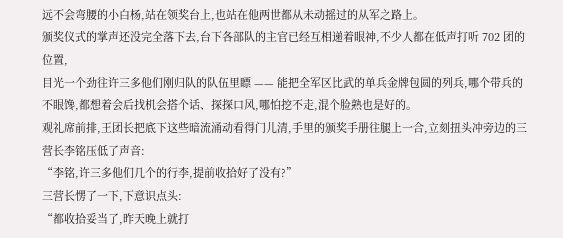远不会弯腰的小白杨,站在领奖台上,也站在他两世都从未动摇过的从军之路上。
颁奖仪式的掌声还没完全落下去,台下各部队的主官已经互相递着眼神,不少人都在低声打听 702 团的位置,
目光一个劲往许三多他们刚归队的队伍里瞟 —— 能把全军区比武的单兵金牌包圆的列兵,哪个带兵的不眼馋,都想着会后找机会搭个话、探探口风,哪怕挖不走,混个脸熟也是好的。
观礼席前排,王团长把底下这些暗流涌动看得门儿清,手里的颁奖手册往腿上一合,立刻扭头冲旁边的三营长李铭压低了声音:
“李铭,许三多他们几个的行李,提前收拾好了没有?”
三营长愣了一下,下意识点头:
“都收拾妥当了,昨天晚上就打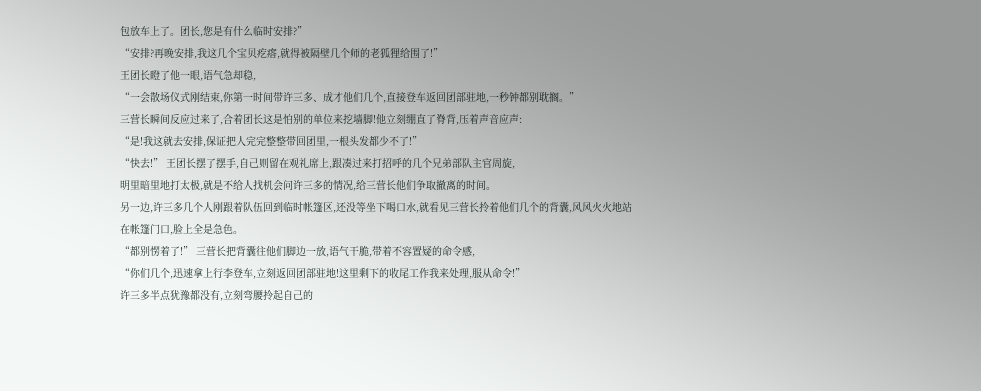包放车上了。团长,您是有什么临时安排?”
“安排?再晚安排,我这几个宝贝疙瘩,就得被隔壁几个师的老狐狸给围了!”
王团长瞪了他一眼,语气急却稳,
“一会散场仪式刚结束,你第一时间带许三多、成才他们几个,直接登车返回团部驻地,一秒钟都别耽搁。”
三营长瞬间反应过来了,合着团长这是怕别的单位来挖墙脚!他立刻绷直了脊背,压着声音应声:
“是!我这就去安排,保证把人完完整整带回团里,一根头发都少不了!”
“快去!” 王团长摆了摆手,自己则留在观礼席上,跟凑过来打招呼的几个兄弟部队主官周旋,
明里暗里地打太极,就是不给人找机会问许三多的情况,给三营长他们争取撤离的时间。
另一边,许三多几个人刚跟着队伍回到临时帐篷区,还没等坐下喝口水,就看见三营长拎着他们几个的背囊,风风火火地站在帐篷门口,脸上全是急色。
“都别愣着了!” 三营长把背囊往他们脚边一放,语气干脆,带着不容置疑的命令感,
“你们几个,迅速拿上行李登车,立刻返回团部驻地!这里剩下的收尾工作我来处理,服从命令!”
许三多半点犹豫都没有,立刻弯腰拎起自己的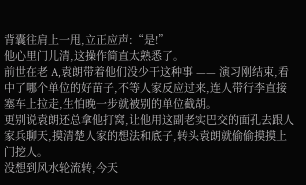背囊往肩上一甩,立正应声:“是!”
他心里门儿清,这操作简直太熟悉了。
前世在老 A,袁朗带着他们没少干这种事 —— 演习刚结束,看中了哪个单位的好苗子,不等人家反应过来,连人带行李直接塞车上拉走,生怕晚一步就被别的单位截胡。
更别说袁朗还总拿他打窝,让他用这副老实巴交的面孔去跟人家兵聊天,摸清楚人家的想法和底子,转头袁朗就偷偷摸摸上门挖人。
没想到风水轮流转,今天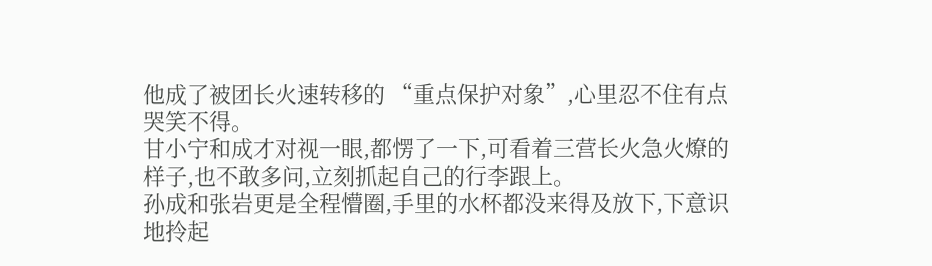他成了被团长火速转移的 “重点保护对象”,心里忍不住有点哭笑不得。
甘小宁和成才对视一眼,都愣了一下,可看着三营长火急火燎的样子,也不敢多问,立刻抓起自己的行李跟上。
孙成和张岩更是全程懵圈,手里的水杯都没来得及放下,下意识地拎起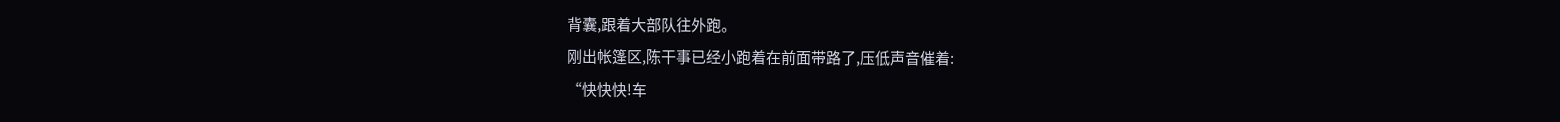背囊,跟着大部队往外跑。
刚出帐篷区,陈干事已经小跑着在前面带路了,压低声音催着:
“快快快!车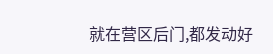就在营区后门,都发动好